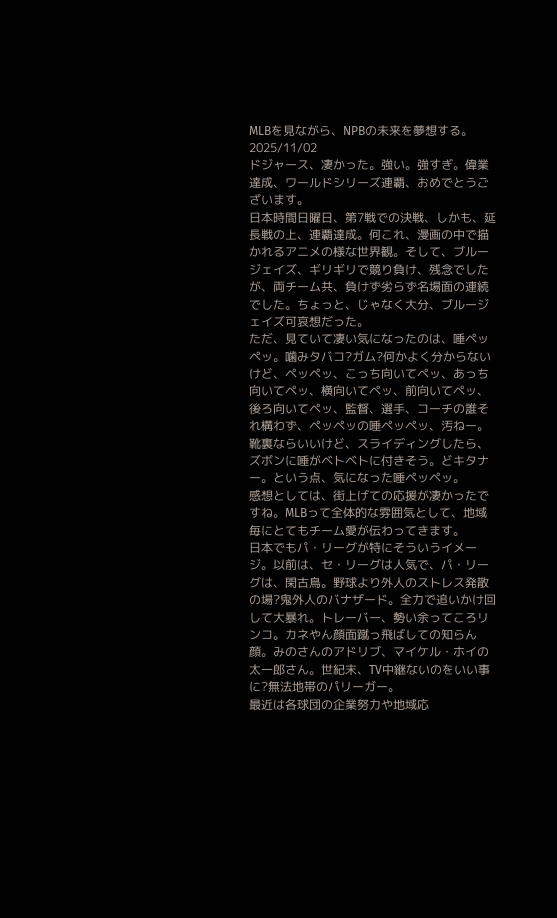MLBを見ながら、NPBの未来を夢想する。
2025/11/02
ドジャース、凄かった。強い。強すぎ。偉業達成、ワールドシリーズ連覇、おめでとうございます。
日本時間日曜日、第7戦での決戦、しかも、延長戦の上、連覇達成。何これ、漫画の中で描かれるアニメの様な世界観。そして、ブルージェイズ、ギリギリで競り負け、残念でしたが、両チーム共、負けず劣らず名場面の連続でした。ちょっと、じゃなく大分、ブルージェイズ可哀想だった。
ただ、見ていて凄い気になったのは、唾ペッペッ。噛みタバコ?ガム?何かよく分からないけど、ペッペッ、こっち向いてペッ、あっち向いてペッ、横向いてペッ、前向いてペッ、後ろ向いてペッ、監督、選手、コーチの誰それ構わず、ペッペッの唾ペッペッ、汚ねー。靴裏ならいいけど、スライディングしたら、ズボンに唾がベトベトに付きそう。どキタナー。という点、気になった唾ペッペッ。
感想としては、街上げての応援が凄かったですね。MLBって全体的な雰囲気として、地域毎にとてもチーム愛が伝わってきます。
日本でもパ・リーグが特にそういうイメージ。以前は、セ・リーグは人気で、パ・リーグは、閑古鳥。野球より外人のストレス発散の場?鬼外人のバナザード。全力で追いかけ回して大暴れ。トレーバー、勢い余ってころリンコ。カネやん顔面蹴っ飛ばしての知らん顔。みのさんのアドリブ、マイケル・ホイの太一郎さん。世紀末、TV中継ないのをいい事に?無法地帯のパリーガー。
最近は各球団の企業努力や地域応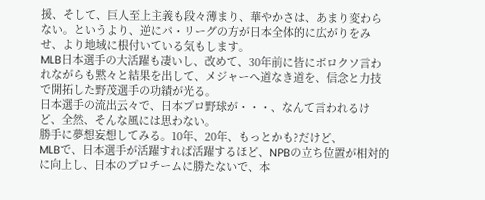援、そして、巨人至上主義も段々薄まり、華やかさは、あまり変わらない。というより、逆にパ・リーグの方が日本全体的に広がりをみせ、より地域に根付いている気もします。
MLB日本選手の大活躍も凄いし、改めて、30年前に皆にボロクソ言われながらも黙々と結果を出して、メジャーへ道なき道を、信念と力技で開拓した野茂選手の功績が光る。
日本選手の流出云々で、日本プロ野球が・・・、なんて言われるけど、全然、そんな風には思わない。
勝手に夢想妄想してみる。10年、20年、もっとかも?だけど、
MLBで、日本選手が活躍すれば活躍するほど、NPBの立ち位置が相対的に向上し、日本のプロチームに勝たないで、本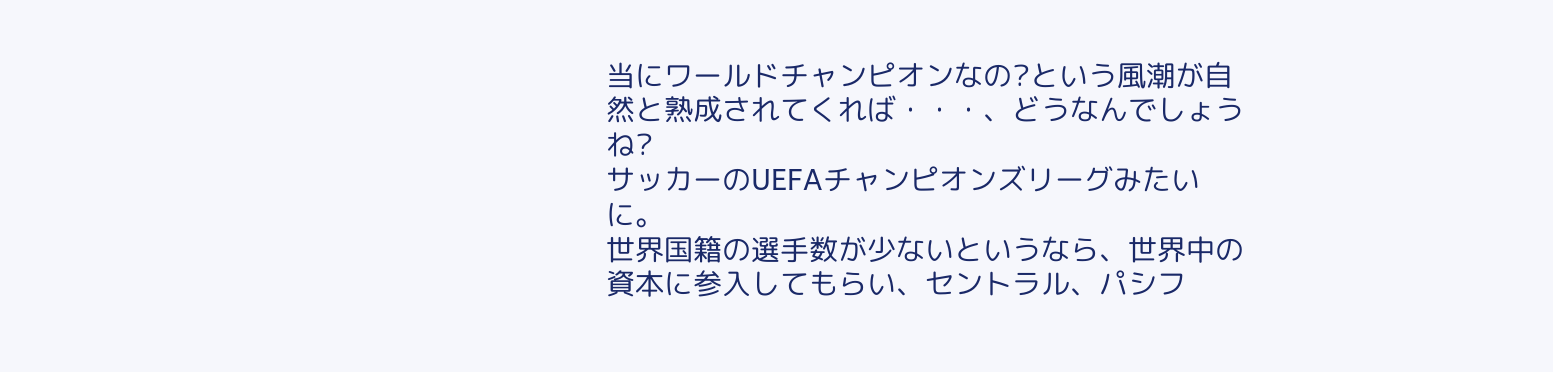当にワールドチャンピオンなの?という風潮が自然と熟成されてくれば・・・、どうなんでしょうね?
サッカーのUEFAチャンピオンズリーグみたいに。
世界国籍の選手数が少ないというなら、世界中の資本に参入してもらい、セントラル、パシフ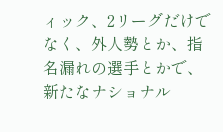ィック、2リーグだけでなく、外人勢とか、指名漏れの選手とかで、新たなナショナル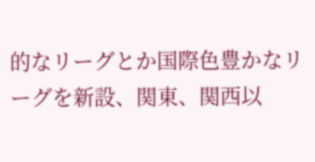的なリーグとか国際色豊かなリーグを新設、関東、関西以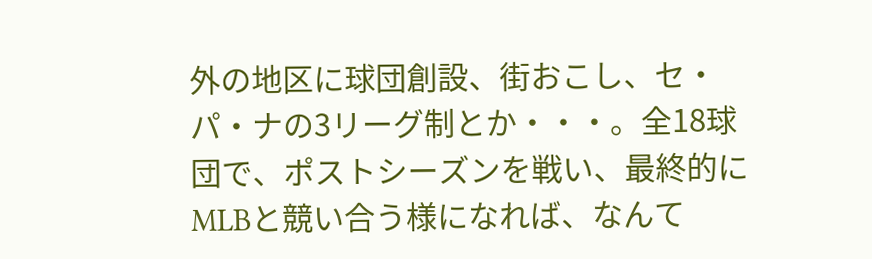外の地区に球団創設、街おこし、セ・パ・ナの3リーグ制とか・・・。全18球団で、ポストシーズンを戦い、最終的にMLBと競い合う様になれば、なんて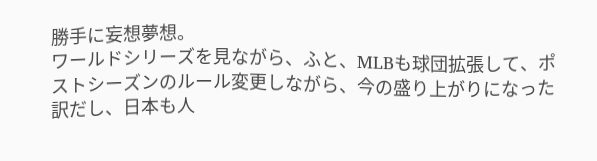勝手に妄想夢想。
ワールドシリーズを見ながら、ふと、MLBも球団拡張して、ポストシーズンのルール変更しながら、今の盛り上がりになった訳だし、日本も人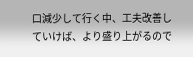口減少して行く中、工夫改善していけば、より盛り上がるので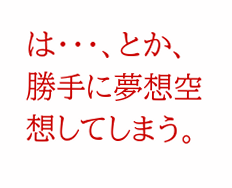は・・・、とか、勝手に夢想空想してしまう。